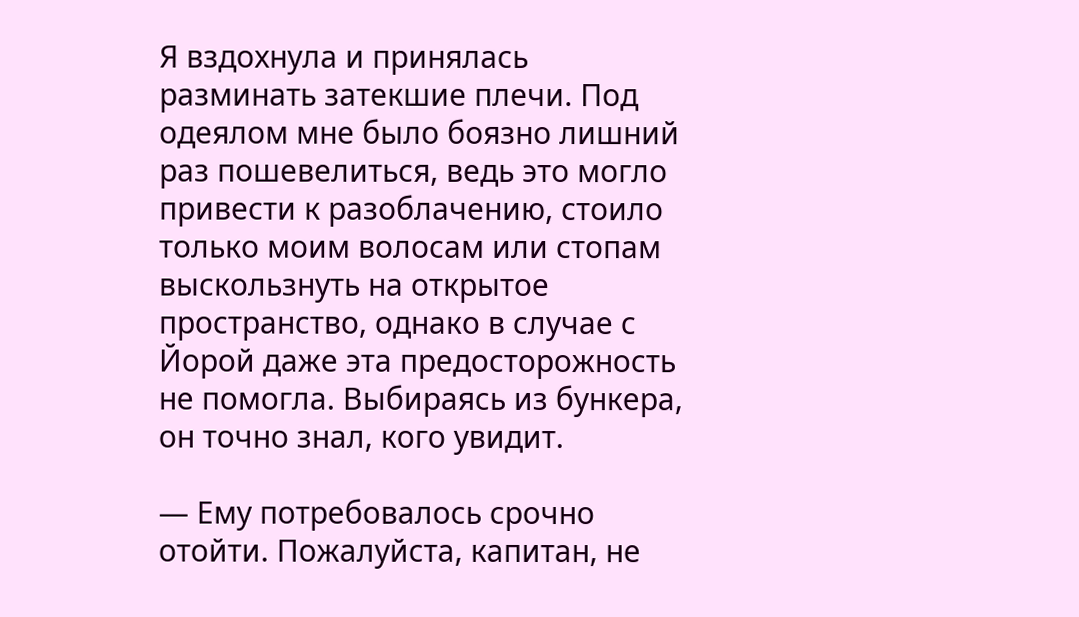Я вздохнула и принялась разминать затекшие плечи. Под одеялом мне было боязно лишний раз пошевелиться, ведь это могло привести к разоблачению, стоило только моим волосам или стопам выскользнуть на открытое пространство, однако в случае с Йорой даже эта предосторожность не помогла. Выбираясь из бункера, он точно знал, кого увидит.

— Ему потребовалось срочно отойти. Пожалуйста, капитан, не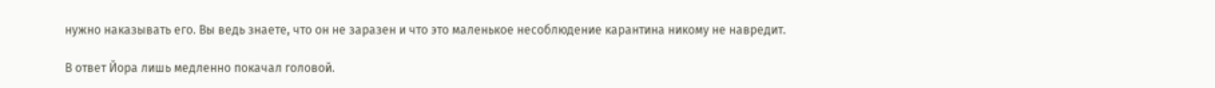нужно наказывать его. Вы ведь знаете, что он не заразен и что это маленькое несоблюдение карантина никому не навредит.

В ответ Йора лишь медленно покачал головой.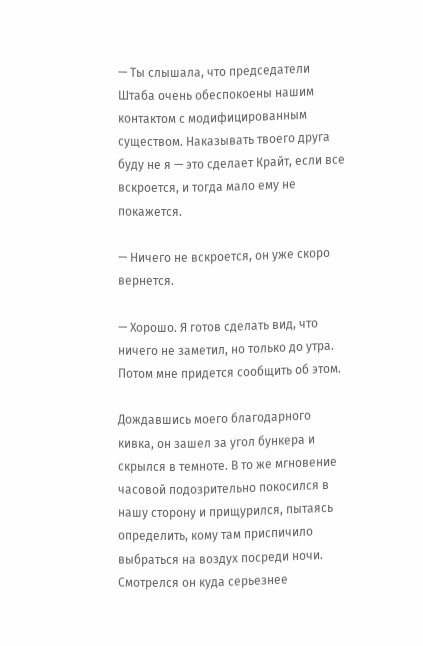— Ты слышала, что председатели Штаба очень обеспокоены нашим контактом с модифицированным существом. Наказывать твоего друга буду не я — это сделает Крайт, если все вскроется, и тогда мало ему не покажется.

— Ничего не вскроется, он уже скоро вернется.

— Хорошо. Я готов сделать вид, что ничего не заметил, но только до утра. Потом мне придется сообщить об этом.

Дождавшись моего благодарного кивка, он зашел за угол бункера и скрылся в темноте. В то же мгновение часовой подозрительно покосился в нашу сторону и прищурился, пытаясь определить, кому там приспичило выбраться на воздух посреди ночи. Смотрелся он куда серьезнее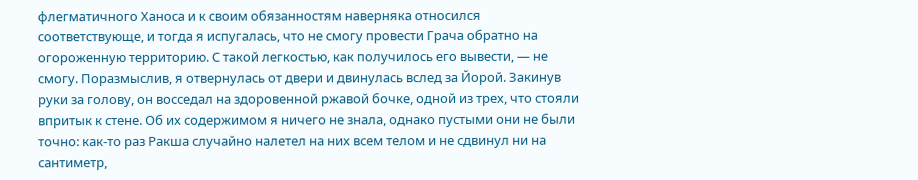флегматичного Ханоса и к своим обязанностям наверняка относился соответствующе, и тогда я испугалась, что не смогу провести Грача обратно на огороженную территорию. С такой легкостью, как получилось его вывести, — не смогу. Поразмыслив, я отвернулась от двери и двинулась вслед за Йорой. Закинув руки за голову, он восседал на здоровенной ржавой бочке, одной из трех, что стояли впритык к стене. Об их содержимом я ничего не знала, однако пустыми они не были точно: как-то раз Ракша случайно налетел на них всем телом и не сдвинул ни на сантиметр,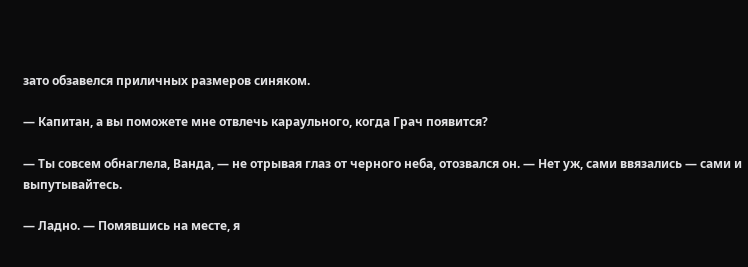зато обзавелся приличных размеров синяком.

— Капитан, а вы поможете мне отвлечь караульного, когда Грач появится?

— Ты совсем обнаглела, Ванда, — не отрывая глаз от черного неба, отозвался он. — Нет уж, сами ввязались — сами и выпутывайтесь.

— Ладно. — Помявшись на месте, я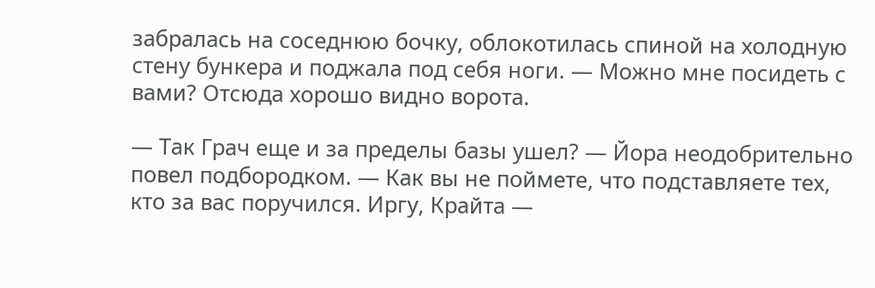забралась на соседнюю бочку, облокотилась спиной на холодную стену бункера и поджала под себя ноги. — Можно мне посидеть с вами? Отсюда хорошо видно ворота.

— Так Грач еще и за пределы базы ушел? — Йора неодобрительно повел подбородком. — Как вы не поймете, что подставляете тех, кто за вас поручился. Иргу, Крайта —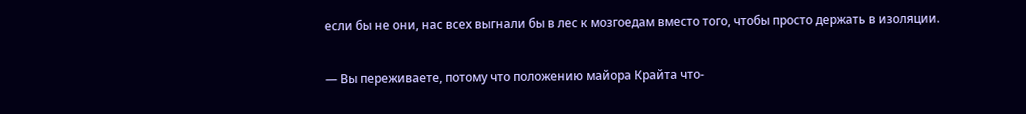если бы не они, нас всех выгнали бы в лес к мозгоедам вместо того, чтобы просто держать в изоляции.

— Вы переживаете, потому что положению майора Крайта что-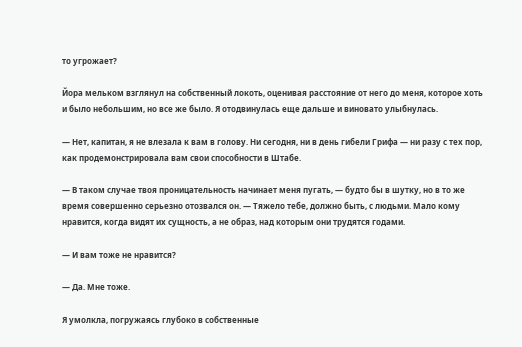то угрожает?

Йора мельком взглянул на собственный локоть, оценивая расстояние от него до меня, которое хоть и было небольшим, но все же было. Я отодвинулась еще дальше и виновато улыбнулась.

— Нет, капитан, я не влезала к вам в голову. Ни сегодня, ни в день гибели Грифа — ни разу с тех пор, как продемонстрировала вам свои способности в Штабе.

— В таком случае твоя проницательность начинает меня пугать, — будто бы в шутку, но в то же время совершенно серьезно отозвался он. — Тяжело тебе, должно быть, с людьми. Мало кому нравится, когда видят их сущность, а не образ, над которым они трудятся годами.

— И вам тоже не нравится?

— Да. Мне тоже.

Я умолкла, погружаясь глубоко в собственные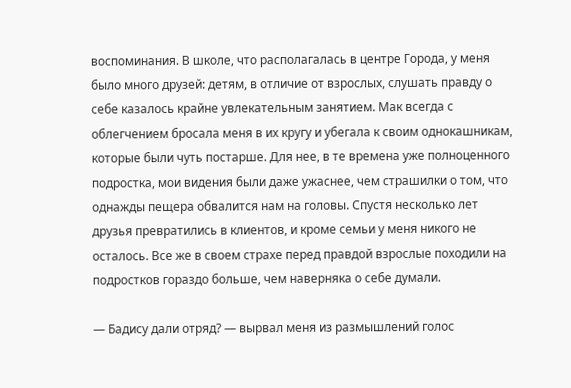воспоминания. В школе, что располагалась в центре Города, у меня было много друзей: детям, в отличие от взрослых, слушать правду о себе казалось крайне увлекательным занятием. Мак всегда с облегчением бросала меня в их кругу и убегала к своим однокашникам, которые были чуть постарше. Для нее, в те времена уже полноценного подростка, мои видения были даже ужаснее, чем страшилки о том, что однажды пещера обвалится нам на головы. Спустя несколько лет друзья превратились в клиентов, и кроме семьи у меня никого не осталось. Все же в своем страхе перед правдой взрослые походили на подростков гораздо больше, чем наверняка о себе думали.

— Бадису дали отряд? — вырвал меня из размышлений голос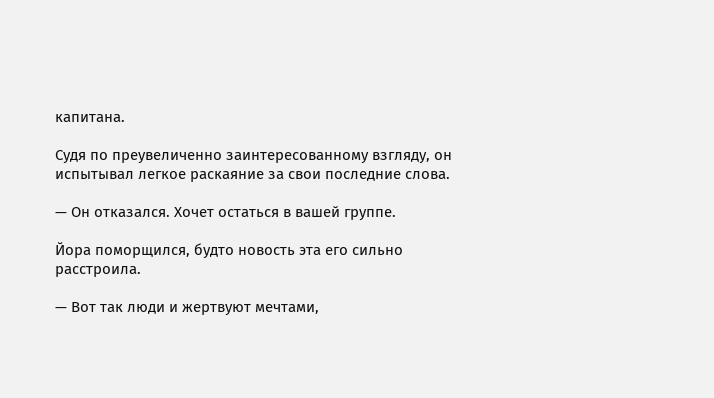капитана.

Судя по преувеличенно заинтересованному взгляду, он испытывал легкое раскаяние за свои последние слова.

— Он отказался. Хочет остаться в вашей группе.

Йора поморщился, будто новость эта его сильно расстроила.

— Вот так люди и жертвуют мечтами,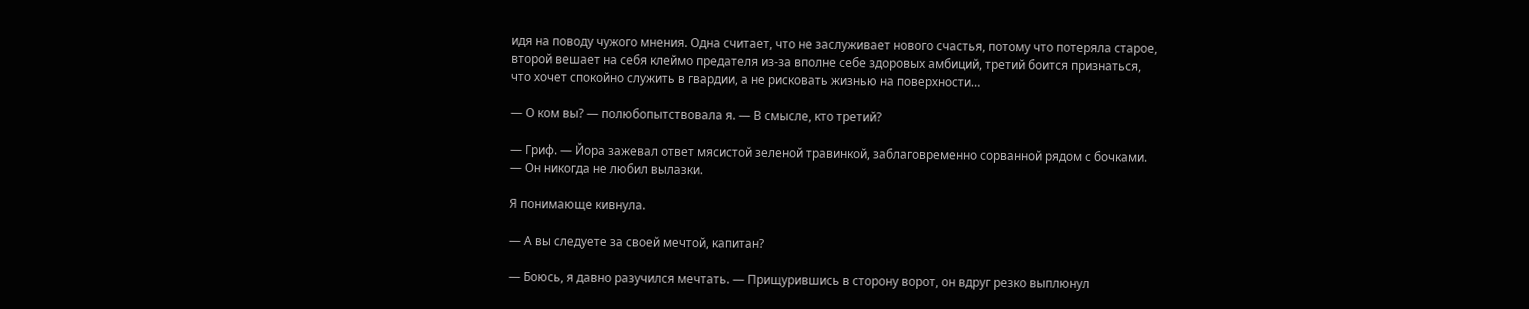идя на поводу чужого мнения. Одна считает, что не заслуживает нового счастья, потому что потеряла старое, второй вешает на себя клеймо предателя из-за вполне себе здоровых амбиций, третий боится признаться, что хочет спокойно служить в гвардии, а не рисковать жизнью на поверхности…

— О ком вы? — полюбопытствовала я. — В смысле, кто третий?

— Гриф. — Йора зажевал ответ мясистой зеленой травинкой, заблаговременно сорванной рядом с бочками. — Он никогда не любил вылазки.

Я понимающе кивнула.

— А вы следуете за своей мечтой, капитан?

— Боюсь, я давно разучился мечтать. — Прищурившись в сторону ворот, он вдруг резко выплюнул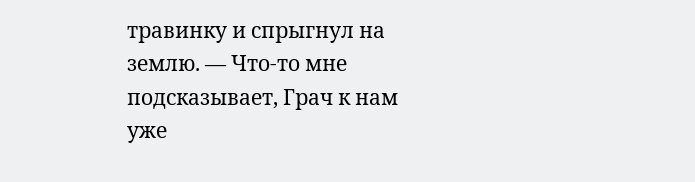травинку и спрыгнул на землю. — Что-то мне подсказывает, Грач к нам уже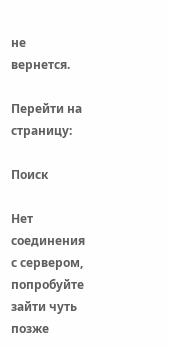не вернется.

Перейти на страницу:

Поиск

Нет соединения с сервером, попробуйте зайти чуть позже